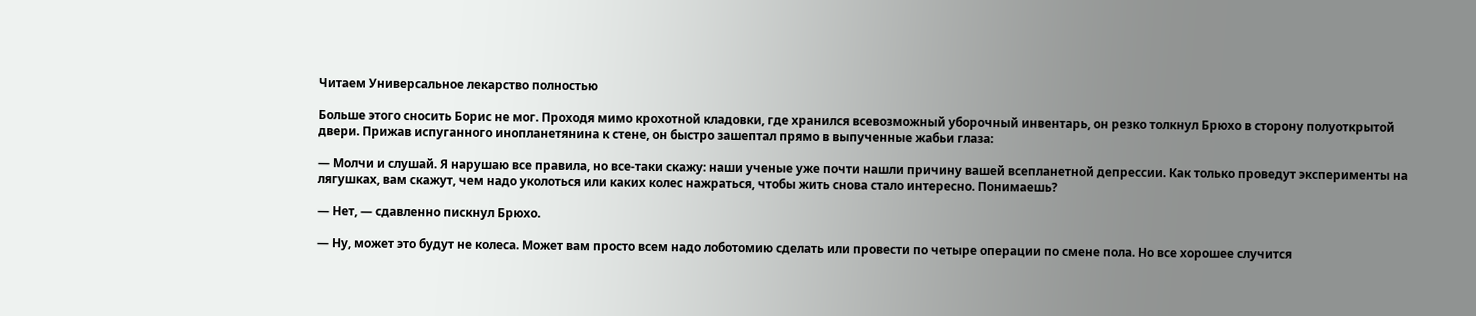Читаем Универсальное лекарство полностью

Больше этого сносить Борис не мог. Проходя мимо крохотной кладовки, где хранился всевозможный уборочный инвентарь, он резко толкнул Брюхо в сторону полуоткрытой двери. Прижав испуганного инопланетянина к стене, он быстро зашептал прямо в выпученные жабьи глаза:

— Молчи и слушай. Я нарушаю все правила, но все-таки скажу: наши ученые уже почти нашли причину вашей всепланетной депрессии. Как только проведут эксперименты на лягушках, вам скажут, чем надо уколоться или каких колес нажраться, чтобы жить снова стало интересно. Понимаешь?

— Нет, — сдавленно пискнул Брюхо.

— Ну, может это будут не колеса. Может вам просто всем надо лоботомию сделать или провести по четыре операции по смене пола. Но все хорошее случится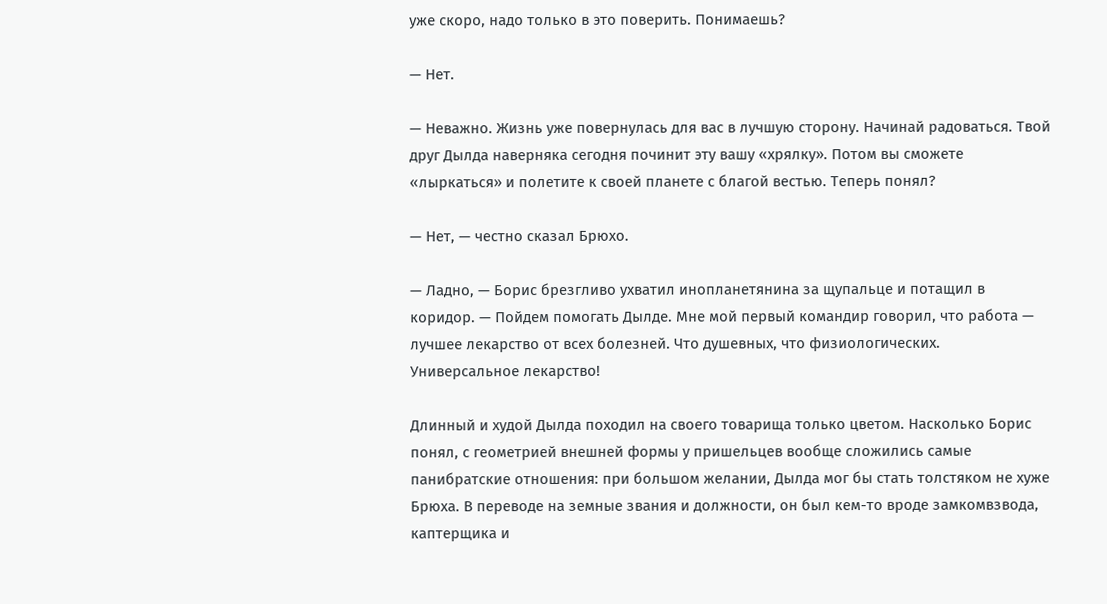уже скоро, надо только в это поверить. Понимаешь?

— Нет.

— Неважно. Жизнь уже повернулась для вас в лучшую сторону. Начинай радоваться. Твой друг Дылда наверняка сегодня починит эту вашу «хрялку». Потом вы сможете «лыркаться» и полетите к своей планете с благой вестью. Теперь понял?

— Нет, — честно сказал Брюхо.

— Ладно, — Борис брезгливо ухватил инопланетянина за щупальце и потащил в коридор. — Пойдем помогать Дылде. Мне мой первый командир говорил, что работа — лучшее лекарство от всех болезней. Что душевных, что физиологических. Универсальное лекарство!

Длинный и худой Дылда походил на своего товарища только цветом. Насколько Борис понял, с геометрией внешней формы у пришельцев вообще сложились самые панибратские отношения: при большом желании, Дылда мог бы стать толстяком не хуже Брюха. В переводе на земные звания и должности, он был кем-то вроде замкомвзвода, каптерщика и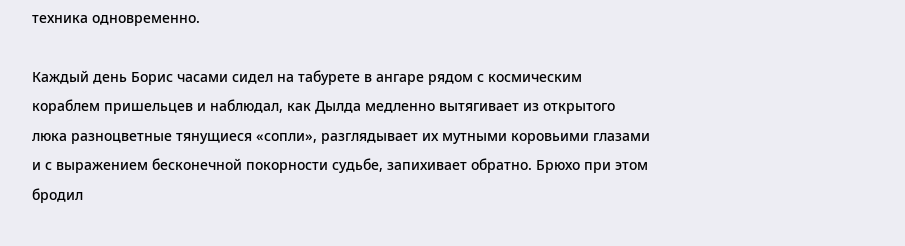техника одновременно.

Каждый день Борис часами сидел на табурете в ангаре рядом с космическим кораблем пришельцев и наблюдал, как Дылда медленно вытягивает из открытого люка разноцветные тянущиеся «сопли», разглядывает их мутными коровьими глазами и с выражением бесконечной покорности судьбе, запихивает обратно. Брюхо при этом бродил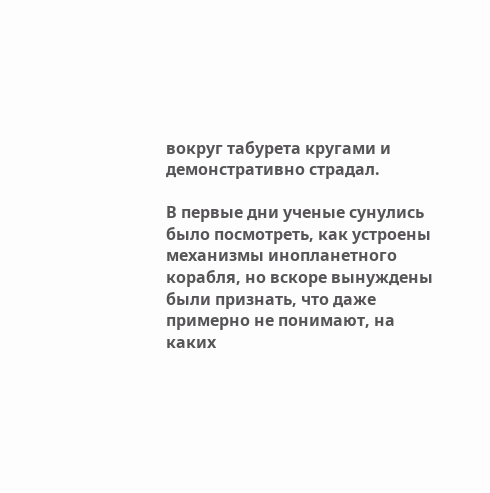вокруг табурета кругами и демонстративно страдал.

В первые дни ученые сунулись было посмотреть, как устроены механизмы инопланетного корабля, но вскоре вынуждены были признать, что даже примерно не понимают, на каких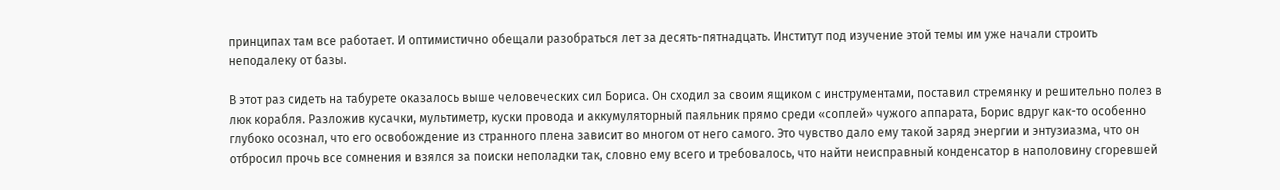принципах там все работает. И оптимистично обещали разобраться лет за десять-пятнадцать. Институт под изучение этой темы им уже начали строить неподалеку от базы.

В этот раз сидеть на табурете оказалось выше человеческих сил Бориса. Он сходил за своим ящиком с инструментами, поставил стремянку и решительно полез в люк корабля. Разложив кусачки, мультиметр, куски провода и аккумуляторный паяльник прямо среди «соплей» чужого аппарата, Борис вдруг как-то особенно глубоко осознал, что его освобождение из странного плена зависит во многом от него самого. Это чувство дало ему такой заряд энергии и энтузиазма, что он отбросил прочь все сомнения и взялся за поиски неполадки так, словно ему всего и требовалось, что найти неисправный конденсатор в наполовину сгоревшей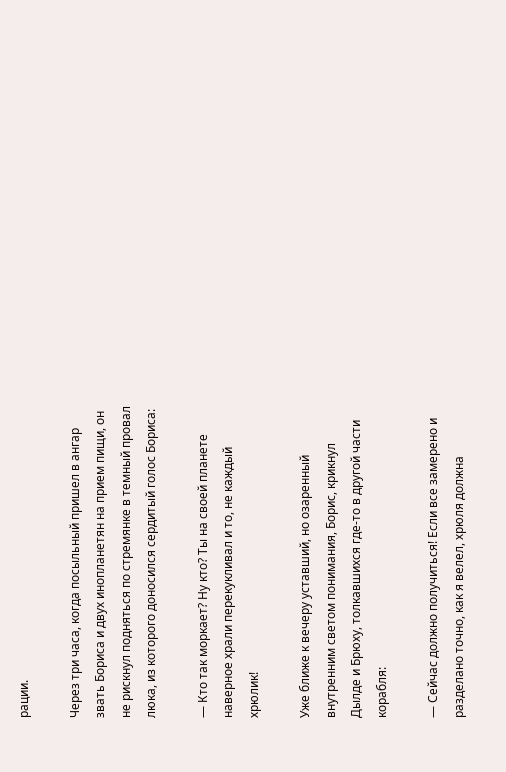рации.

Через три часа, когда посыльный пришел в ангар звать Бориса и двух инопланетян на прием пищи, он не рискнул подняться по стремянке в темный провал люка, из которого доносился сердитый голос Бориса:

— Кто так моркает? Ну кто? Ты на своей планете наверное храли перекукливал и то, не каждый хрюлик!

Уже ближе к вечеру уставший, но озаренный внутренним светом понимания, Борис, крикнул Дылде и Брюху, толкавшихся где-то в другой части корабля:

— Сейчас должно получиться! Если все замерено и разделано точно, как я велел, хрюля должна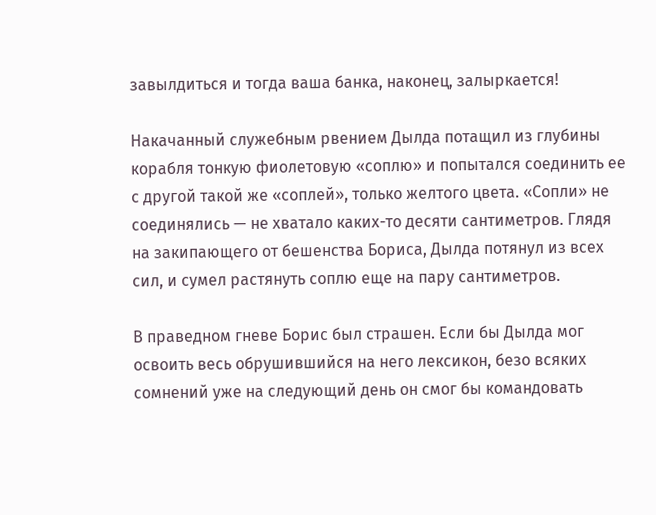завылдиться и тогда ваша банка, наконец, залыркается!

Накачанный служебным рвением Дылда потащил из глубины корабля тонкую фиолетовую «соплю» и попытался соединить ее с другой такой же «соплей», только желтого цвета. «Сопли» не соединялись — не хватало каких-то десяти сантиметров. Глядя на закипающего от бешенства Бориса, Дылда потянул из всех сил, и сумел растянуть соплю еще на пару сантиметров.

В праведном гневе Борис был страшен. Если бы Дылда мог освоить весь обрушившийся на него лексикон, безо всяких сомнений уже на следующий день он смог бы командовать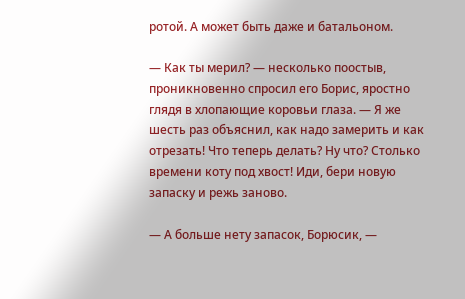ротой. А может быть даже и батальоном.

— Как ты мерил? — несколько поостыв, проникновенно спросил его Борис, яростно глядя в хлопающие коровьи глаза. — Я же шесть раз объяснил, как надо замерить и как отрезать! Что теперь делать? Ну что? Столько времени коту под хвост! Иди, бери новую запаску и режь заново.

— А больше нету запасок, Борюсик, —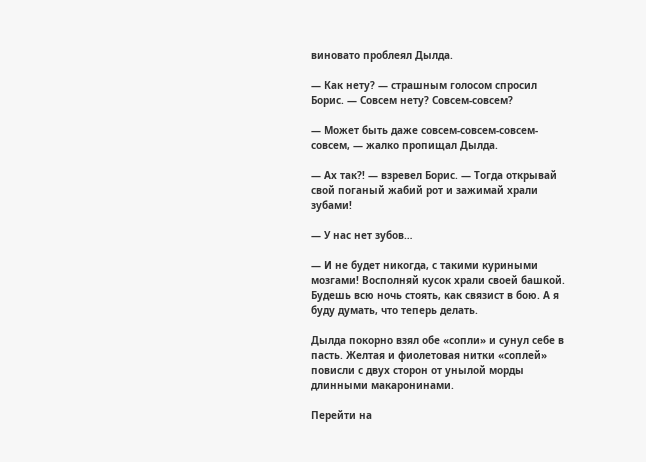виновато проблеял Дылда.

— Как нету? — страшным голосом спросил Борис. — Совсем нету? Совсем-совсем?

— Может быть даже совсем-совсем-совсем-совсем, — жалко пропищал Дылда.

— Ах так?! — взревел Борис. — Тогда открывай свой поганый жабий рот и зажимай храли зубами!

— У нас нет зубов…

— И не будет никогда, с такими куриными мозгами! Восполняй кусок храли своей башкой. Будешь всю ночь стоять, как связист в бою. А я буду думать, что теперь делать.

Дылда покорно взял обе «сопли» и сунул себе в пасть. Желтая и фиолетовая нитки «соплей» повисли с двух сторон от унылой морды длинными макаронинами.

Перейти на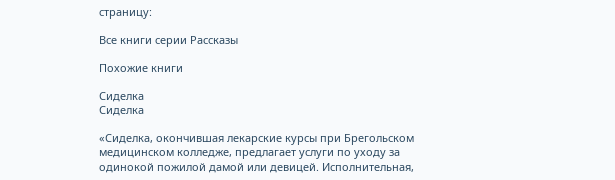страницу:

Все книги серии Рассказы

Похожие книги

Сиделка
Сиделка

«Сиделка, окончившая лекарские курсы при Брегольском медицинском колледже, предлагает услуги по уходу за одинокой пожилой дамой или девицей. Исполнительная,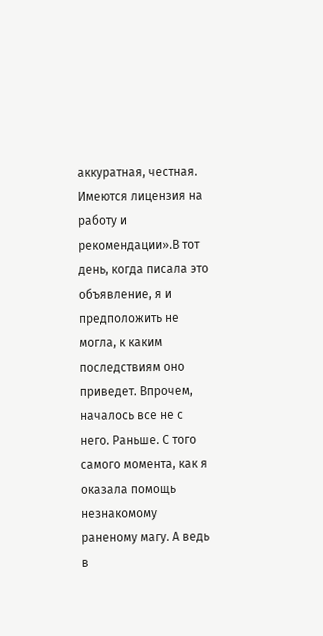аккуратная, честная. Имеются лицензия на работу и рекомендации».В тот день, когда писала это объявление, я и предположить не могла, к каким последствиям оно приведет. Впрочем, началось все не с него. Раньше. С того самого момента, как я оказала помощь незнакомому раненому магу. А ведь в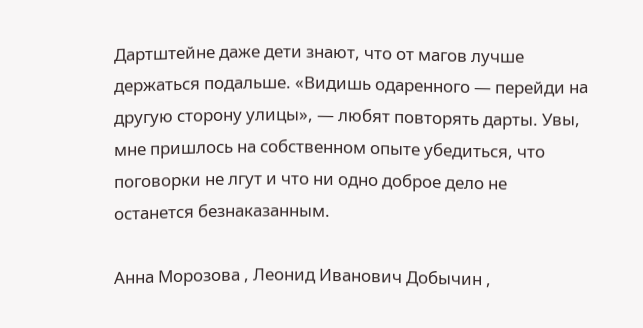Дартштейне даже дети знают, что от магов лучше держаться подальше. «Видишь одаренного — перейди на другую сторону улицы», — любят повторять дарты. Увы, мне пришлось на собственном опыте убедиться, что поговорки не лгут и что ни одно доброе дело не останется безнаказанным.

Анна Морозова , Леонид Иванович Добычин ,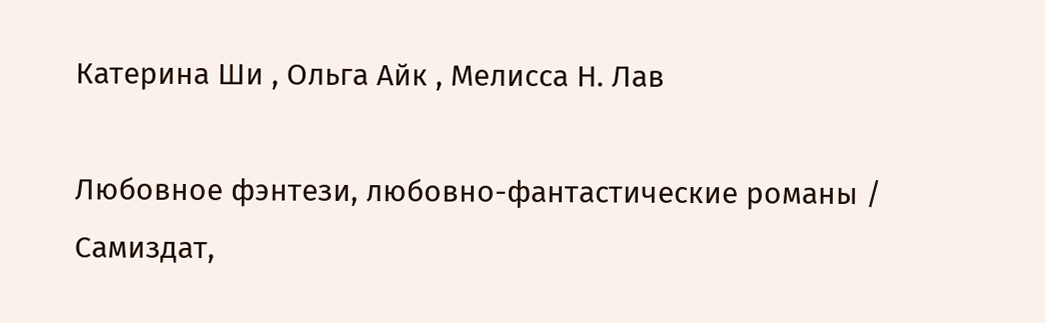Катерина Ши , Ольга Айк , Мелисса Н. Лав

Любовное фэнтези, любовно-фантастические романы / Самиздат,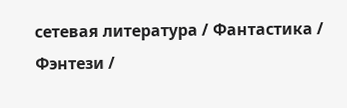сетевая литература / Фантастика / Фэнтези /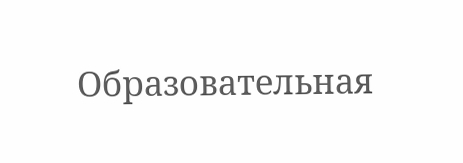Образовательная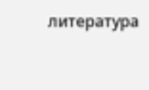литература